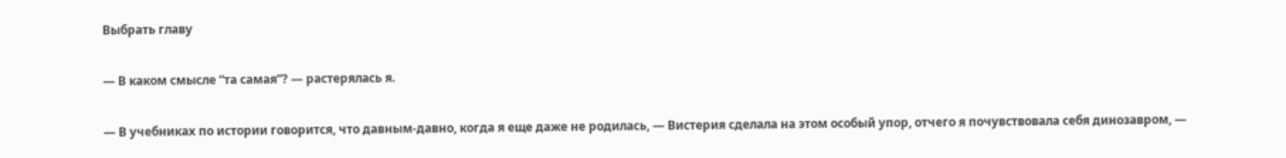Выбрать главу

— В каком смысле “та самая”? — растерялась я.

— В учебниках по истории говорится, что давным-давно, когда я еще даже не родилась, — Вистерия сделала на этом особый упор, отчего я почувствовала себя динозавром, —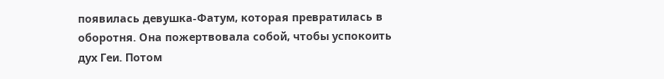появилась девушка-Фатум, которая превратилась в оборотня. Она пожертвовала собой, чтобы успокоить дух Геи. Потом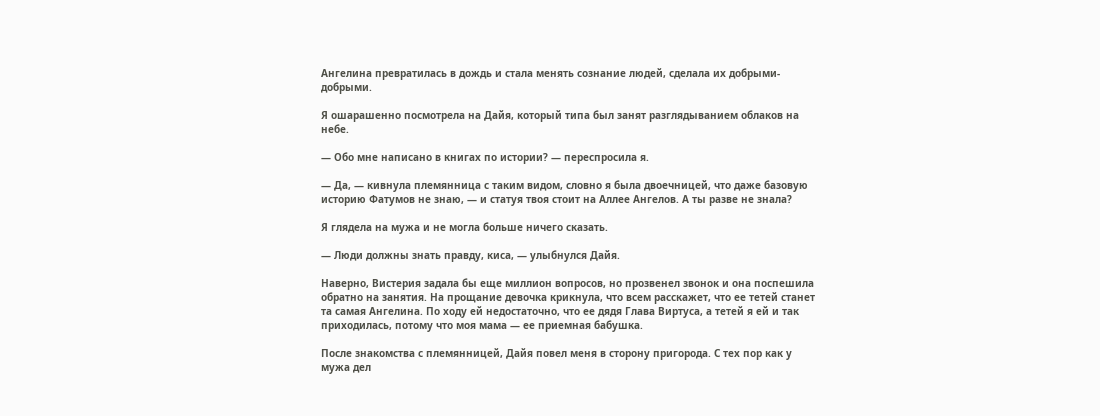Ангелина превратилась в дождь и стала менять сознание людей, сделала их добрыми-добрыми.

Я ошарашенно посмотрела на Дайя, который типа был занят разглядыванием облаков на небе.

— Обо мне написано в книгах по истории? — переспросила я.

— Да, — кивнула племянница с таким видом, словно я была двоечницей, что даже базовую историю Фатумов не знаю, — и статуя твоя стоит на Аллее Ангелов. А ты разве не знала?

Я глядела на мужа и не могла больше ничего сказать.

— Люди должны знать правду, киса, — улыбнулся Дайя.

Наверно, Вистерия задала бы еще миллион вопросов, но прозвенел звонок и она поспешила обратно на занятия. На прощание девочка крикнула, что всем расскажет, что ее тетей станет та самая Ангелина. По ходу ей недостаточно, что ее дядя Глава Виртуса, а тетей я ей и так приходилась, потому что моя мама — ее приемная бабушка.

После знакомства с племянницей, Дайя повел меня в сторону пригорода. С тех пор как у мужа дел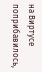на Виртусе поприбавилось,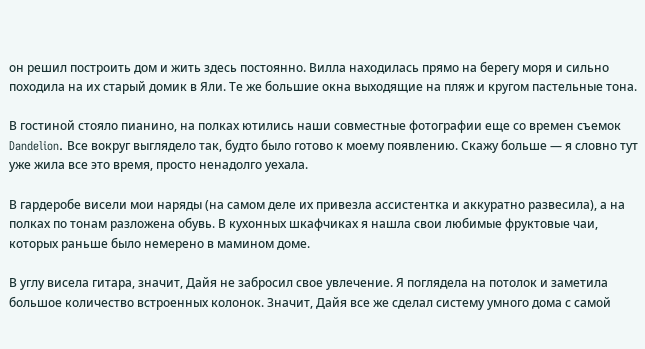он решил построить дом и жить здесь постоянно. Вилла находилась прямо на берегу моря и сильно походила на их старый домик в Яли. Те же большие окна выходящие на пляж и кругом пастельные тона.

В гостиной стояло пианино, на полках ютились наши совместные фотографии еще со времен съемок Dandelion. Все вокруг выглядело так, будто было готово к моему появлению. Скажу больше — я словно тут уже жила все это время, просто ненадолго уехала.

В гардеробе висели мои наряды (на самом деле их привезла ассистентка и аккуратно развесила), а на полках по тонам разложена обувь. В кухонных шкафчиках я нашла свои любимые фруктовые чаи, которых раньше было немерено в мамином доме.

В углу висела гитара, значит, Дайя не забросил свое увлечение. Я поглядела на потолок и заметила большое количество встроенных колонок. Значит, Дайя все же сделал систему умного дома с самой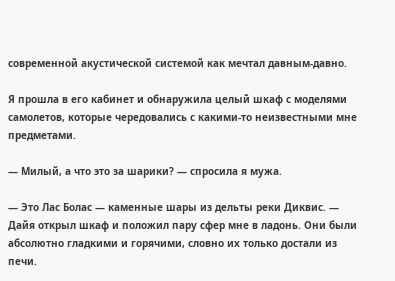современной акустической системой как мечтал давным-давно.

Я прошла в его кабинет и обнаружила целый шкаф с моделями самолетов, которые чередовались с какими-то неизвестными мне предметами.

— Милый, а что это за шарики? — спросила я мужа.

— Это Лас Болас — каменные шары из дельты реки Диквис. — Дайя открыл шкаф и положил пару сфер мне в ладонь. Они были абсолютно гладкими и горячими, словно их только достали из печи.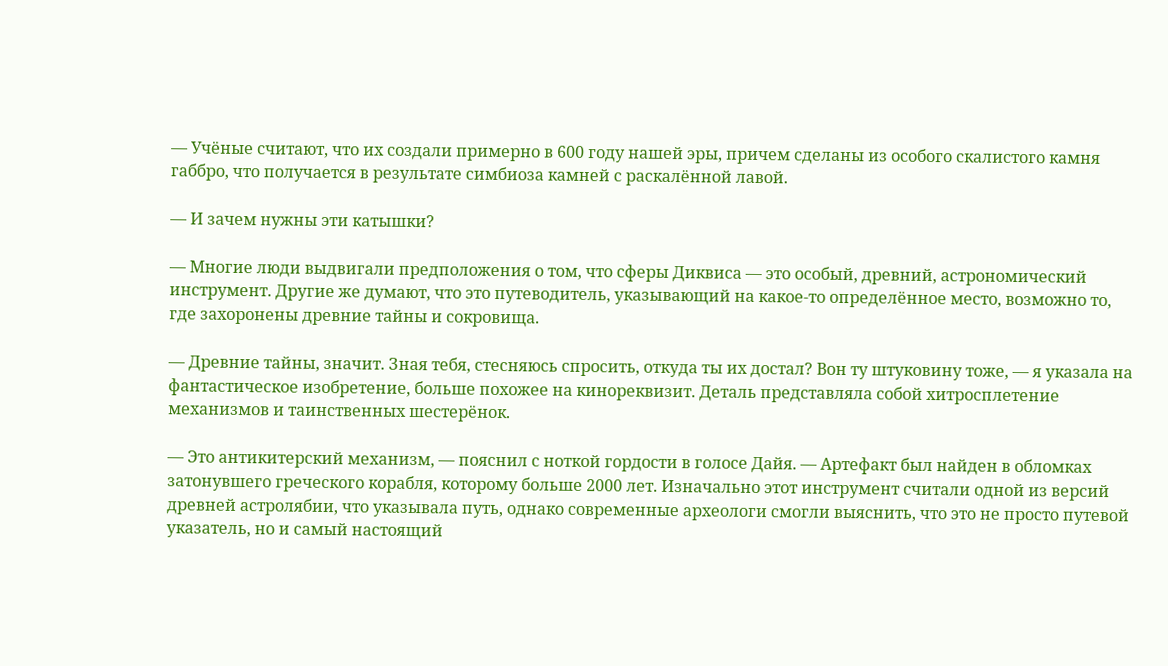— Учёные считают, что их создали примерно в 600 году нашей эры, причем сделаны из особого скалистого камня габбро, что получается в результате симбиоза камней с раскалённой лавой.

— И зачем нужны эти катышки?

— Многие люди выдвигали предположения о том, что сферы Диквиса — это особый, древний, астрономический инструмент. Другие же думают, что это путеводитель, указывающий на какое-то определённое место, возможно то, где захоронены древние тайны и сокровища.

— Древние тайны, значит. Зная тебя, стесняюсь спросить, откуда ты их достал? Вон ту штуковину тоже, — я указала на фантастическое изобретение, больше похожее на кинореквизит. Деталь представляла собой хитросплетение механизмов и таинственных шестерёнок.

— Это антикитерский механизм, — пояснил с ноткой гордости в голосе Дайя. — Артефакт был найден в обломках затонувшего греческого корабля, которому больше 2000 лет. Изначально этот инструмент считали одной из версий древней астролябии, что указывала путь, однако современные археологи смогли выяснить, что это не просто путевой указатель, но и самый настоящий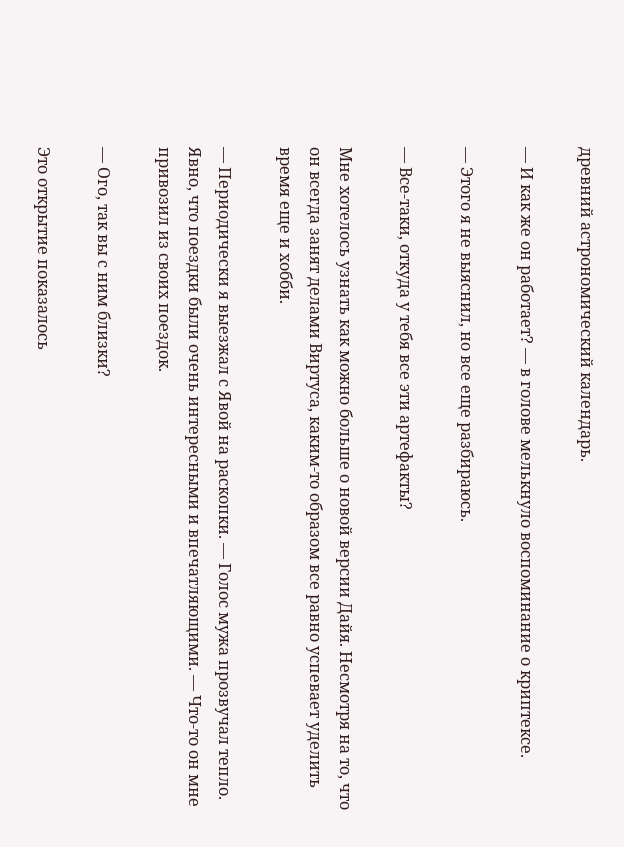древний астрономический календарь.

— И как же он работает? — в голове мелькнуло воспоминание о криптексе.

— Этого я не выяснил, но все еще разбираюсь.

— Все-таки, откуда у тебя все эти артефакты?

Мне хотелось узнать как можно больше о новой версии Дайя. Несмотря на то, что он всегда занят делами Виртуса, каким-то образом все равно успевает уделить время еще и хобби.

— Периодически я выезжал с Явой на раскопки. — Голос мужа прозвучал тепло. Явно, что поездки были очень интересными и впечатляющими. — Что-то он мне привозил из своих поездок.

— Ого, так вы с ним близки?

Это открытие показалось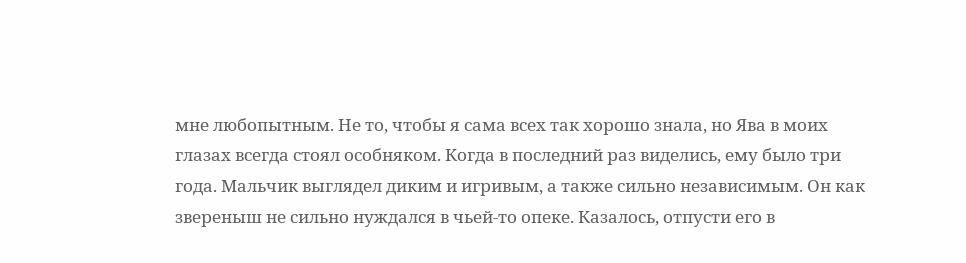мне любопытным. Не то, чтобы я сама всех так хорошо знала, но Ява в моих глазах всегда стоял особняком. Когда в последний раз виделись, ему было три года. Мальчик выглядел диким и игривым, а также сильно независимым. Он как звереныш не сильно нуждался в чьей-то опеке. Казалось, отпусти его в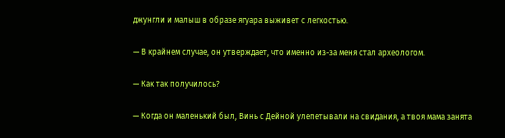джунгли и малыш в образе ягуара выживет с легкостью.

— В крайнем случае, он утверждает, что именно из-за меня стал археологом.

— Как так получилось?

— Когда он маленький был, Винь с Дейной улепетывали на свидания, а твоя мама занята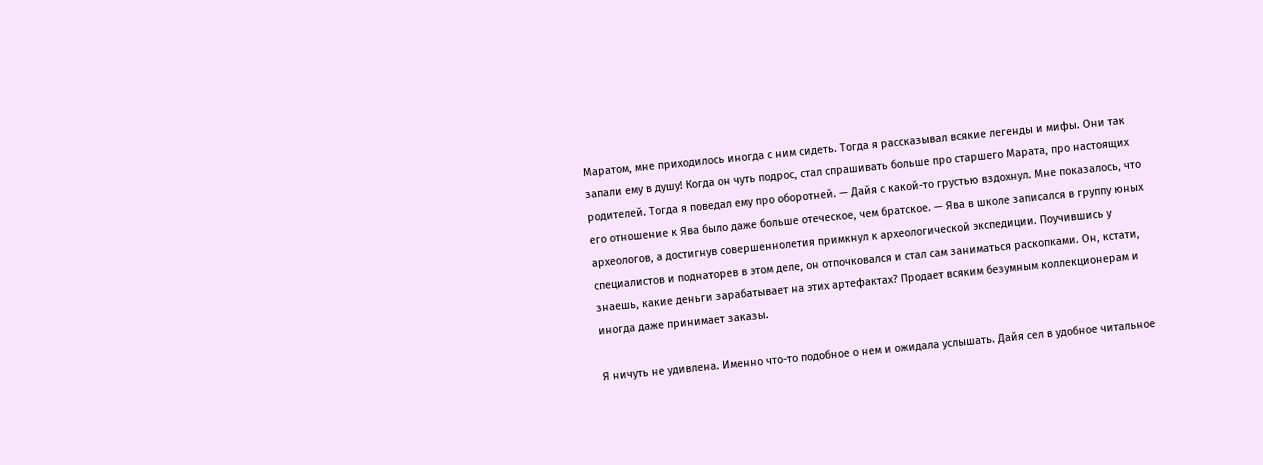Маратом, мне приходилось иногда с ним сидеть. Тогда я рассказывал всякие легенды и мифы. Они так запали ему в душу! Когда он чуть подрос, стал спрашивать больше про старшего Марата, про настоящих родителей. Тогда я поведал ему про оборотней. — Дайя с какой-то грустью вздохнул. Мне показалось, что его отношение к Ява было даже больше отеческое, чем братское. — Ява в школе записался в группу юных археологов, а достигнув совершеннолетия примкнул к археологической экспедиции. Поучившись у специалистов и поднаторев в этом деле, он отпочковался и стал сам заниматься раскопками. Он, кстати, знаешь, какие деньги зарабатывает на этих артефактах? Продает всяким безумным коллекционерам и иногда даже принимает заказы.

Я ничуть не удивлена. Именно что-то подобное о нем и ожидала услышать. Дайя сел в удобное читальное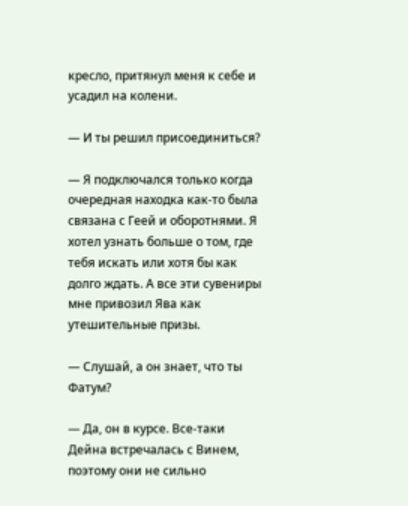кресло, притянул меня к себе и усадил на колени.

— И ты решил присоединиться?

— Я подключался только когда очередная находка как-то была связана с Геей и оборотнями. Я хотел узнать больше о том, где тебя искать или хотя бы как долго ждать. А все эти сувениры мне привозил Ява как утешительные призы.

— Слушай, а он знает, что ты Фатум?

— Да, он в курсе. Все-таки Дейна встречалась с Винем, поэтому они не сильно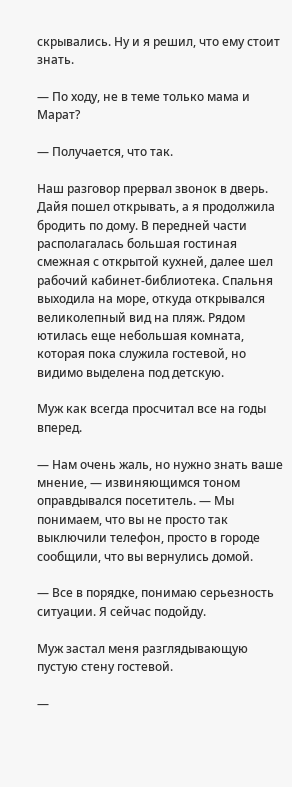скрывались. Ну и я решил, что ему стоит знать.

— По ходу, не в теме только мама и Марат?

— Получается, что так.

Наш разговор прервал звонок в дверь. Дайя пошел открывать, а я продолжила бродить по дому. В передней части располагалась большая гостиная смежная с открытой кухней, далее шел рабочий кабинет-библиотека. Спальня выходила на море, откуда открывался великолепный вид на пляж. Рядом ютилась еще небольшая комната, которая пока служила гостевой, но видимо выделена под детскую.

Муж как всегда просчитал все на годы вперед.

— Нам очень жаль, но нужно знать ваше мнение, — извиняющимся тоном оправдывался посетитель. — Мы понимаем, что вы не просто так выключили телефон, просто в городе сообщили, что вы вернулись домой.

— Все в порядке, понимаю серьезность ситуации. Я сейчас подойду.

Муж застал меня разглядывающую пустую стену гостевой.

—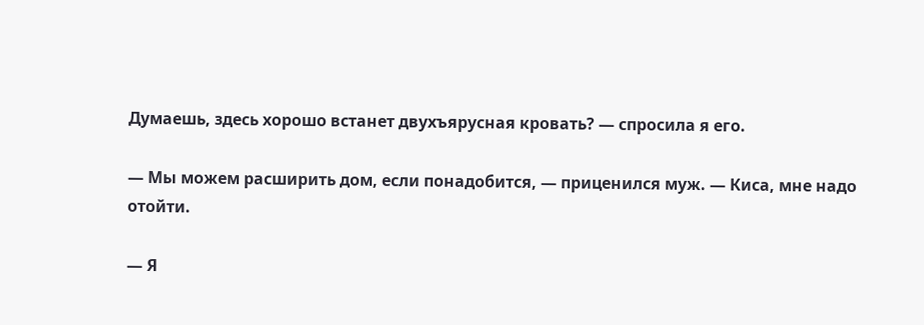Думаешь, здесь хорошо встанет двухъярусная кровать? — спросила я его.

— Мы можем расширить дом, если понадобится, — приценился муж. — Киса, мне надо отойти.

— Я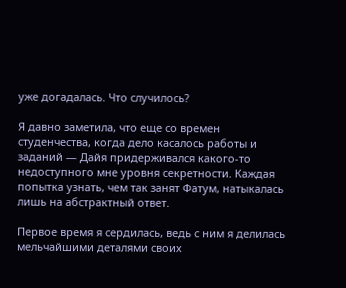уже догадалась. Что случилось?

Я давно заметила, что еще со времен студенчества, когда дело касалось работы и заданий — Дайя придерживался какого-то недоступного мне уровня секретности. Каждая попытка узнать, чем так занят Фатум, натыкалась лишь на абстрактный ответ.

Первое время я сердилась, ведь с ним я делилась мельчайшими деталями своих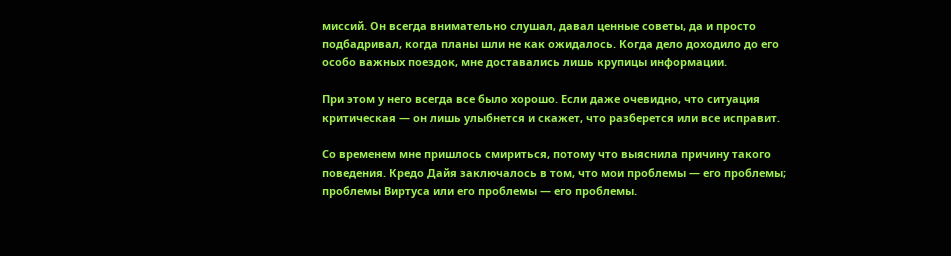миссий. Он всегда внимательно слушал, давал ценные советы, да и просто подбадривал, когда планы шли не как ожидалось. Когда дело доходило до его особо важных поездок, мне доставались лишь крупицы информации.

При этом у него всегда все было хорошо. Если даже очевидно, что ситуация критическая — он лишь улыбнется и скажет, что разберется или все исправит.

Со временем мне пришлось смириться, потому что выяснила причину такого поведения. Кредо Дайя заключалось в том, что мои проблемы — его проблемы; проблемы Виртуса или его проблемы — его проблемы.